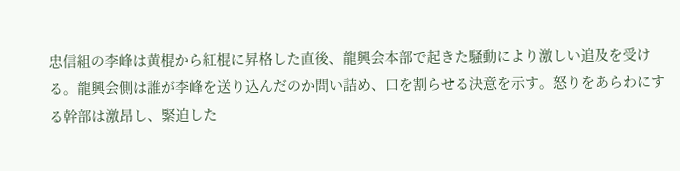忠信組の李峰は黄棍から紅棍に昇格した直後、龍興会本部で起きた騒動により激しい追及を受ける。龍興会側は誰が李峰を送り込んだのか問い詰め、口を割らせる決意を示す。怒りをあらわにする幹部は激昂し、緊迫した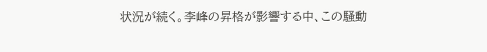状況が続く。李峰の昇格が影響する中、この騒動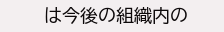は今後の組織内の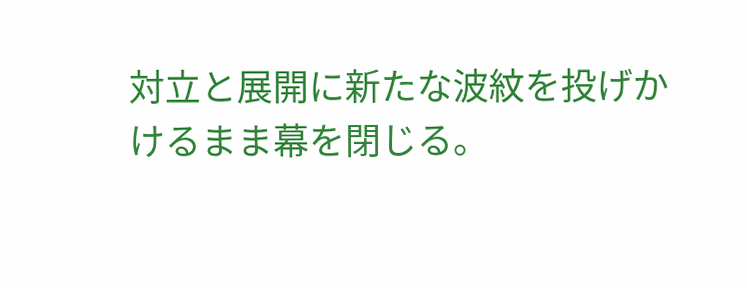対立と展開に新たな波紋を投げかけるまま幕を閉じる。